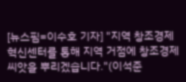[뉴스핌=이수호 기자] "지역 창조경제혁신센터를 통해 지역 거점에 창조경제 씨앗을 뿌리겠습니다."(이석준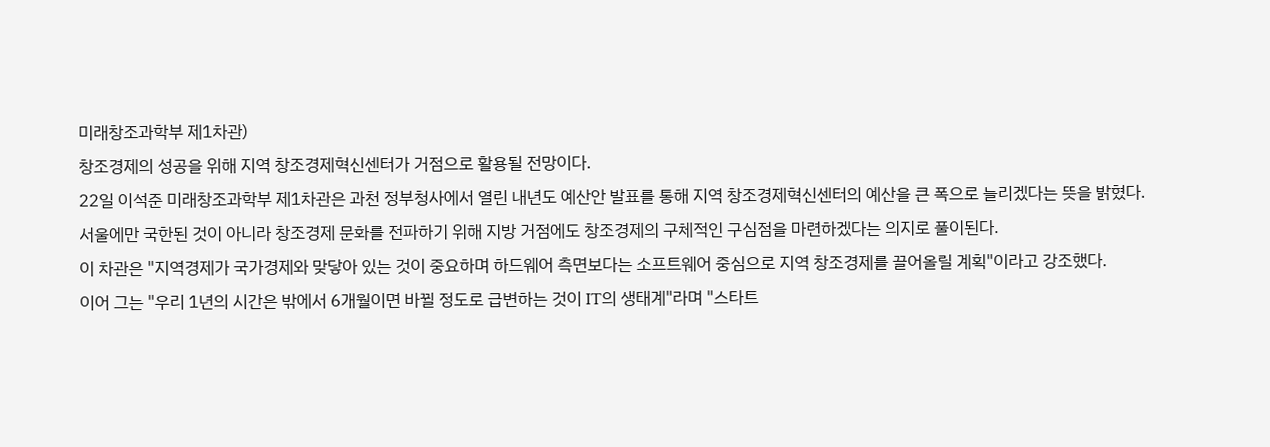미래창조과학부 제1차관)
창조경제의 성공을 위해 지역 창조경제혁신센터가 거점으로 활용될 전망이다.
22일 이석준 미래창조과학부 제1차관은 과천 정부청사에서 열린 내년도 예산안 발표를 통해 지역 창조경제혁신센터의 예산을 큰 폭으로 늘리겠다는 뜻을 밝혔다.
서울에만 국한된 것이 아니라 창조경제 문화를 전파하기 위해 지방 거점에도 창조경제의 구체적인 구심점을 마련하겠다는 의지로 풀이된다.
이 차관은 "지역경제가 국가경제와 맞닿아 있는 것이 중요하며 하드웨어 측면보다는 소프트웨어 중심으로 지역 창조경제를 끌어올릴 계획"이라고 강조했다.
이어 그는 "우리 1년의 시간은 밖에서 6개월이면 바뀔 정도로 급변하는 것이 IT의 생태계"라며 "스타트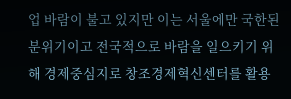업 바람이 불고 있지만 이는 서울에만 국한된 분위기이고 전국적으로 바람을 일으키기 위해 경제중심지로 창조경제혁신센터를 활용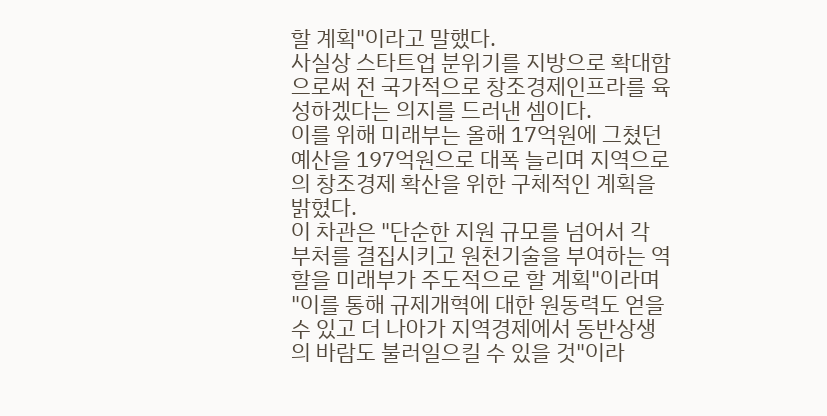할 계획"이라고 말했다.
사실상 스타트업 분위기를 지방으로 확대함으로써 전 국가적으로 창조경제인프라를 육성하겠다는 의지를 드러낸 셈이다.
이를 위해 미래부는 올해 17억원에 그쳤던 예산을 197억원으로 대폭 늘리며 지역으로의 창조경제 확산을 위한 구체적인 계획을 밝혔다.
이 차관은 "단순한 지원 규모를 넘어서 각 부처를 결집시키고 원천기술을 부여하는 역할을 미래부가 주도적으로 할 계획"이라며 "이를 통해 규제개혁에 대한 원동력도 얻을 수 있고 더 나아가 지역경제에서 동반상생의 바람도 불러일으킬 수 있을 것"이라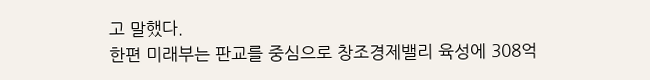고 말했다.
한편 미래부는 판교를 중심으로 창조경제밸리 육성에 308억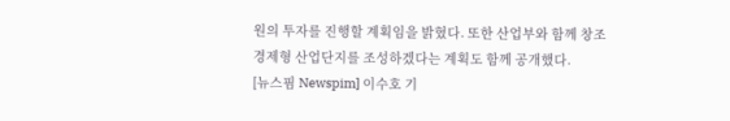원의 투자를 진행할 계획임을 밝혔다. 또한 산업부와 함께 창조경제형 산업단지를 조성하겠다는 계획도 함께 공개했다.
[뉴스핌 Newspim] 이수호 기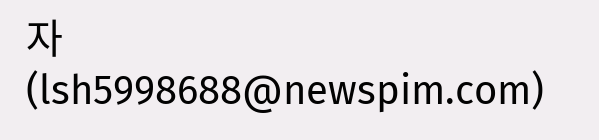자 (lsh5998688@newspim.com)